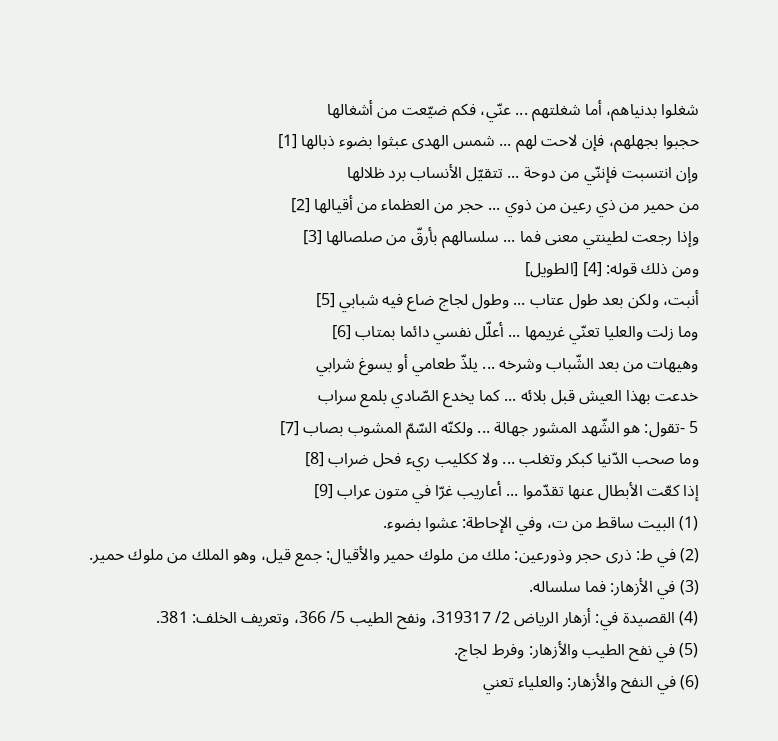شغلوا بدنياهم، أما شغلتهم ... عنّي، فكم ضيّعت من أشغالها
حجبوا بجهلهم، فإن لاحت لهم ... شمس الهدى عبثوا بضوء ذبالها [1]
وإن انتسبت فإننّي من دوحة ... تتقيّل الأنساب برد ظلالها
من حمير من ذي رعين من ذوي ... حجر من العظماء من أقيالها [2]
وإذا رجعت لطينتي معنى فما ... سلسالهم بأرقّ من صلصالها [3]
ومن ذلك قوله: [4] [الطويل]
أنبت، ولكن بعد طول عتاب ... وطول لجاج ضاع فيه شبابي [5]
وما زلت والعليا تعنّي غريمها ... أعلّل نفسي دائما بمتاب [6]
وهيهات من بعد الشّباب وشرخه ... يلذّ طعامي أو يسوغ شرابي
خدعت بهذا العيش قبل بلائه ... كما يخدع الصّادي بلمع سراب
5 -تقول: هو الشّهد المشور جهالة ... ولكنّه السّمّ المشوب بصاب [7]
وما صحب الدّنيا كبكر وتغلب ... ولا ككليب ريء فحل ضراب [8]
إذا كعّت الأبطال عنها تقدّموا ... أعاريب غرّا في متون عراب [9]
(1) البيت ساقط من ت، وفي الإحاطة: عشوا بضوء.
(2) في ط: ذرى حجر وذورعين: ملك من ملوك حمير والأقيال: جمع قيل، وهو الملك من ملوك حمير.
(3) في الأزهار: فما سلساله.
(4) القصيدة في: أزهار الرياض 2/ 319317، ونفح الطيب 5/ 366، وتعريف الخلف: 381.
(5) في نفح الطيب والأزهار: وفرط لجاج.
(6) في النفح والأزهار: والعلياء تعني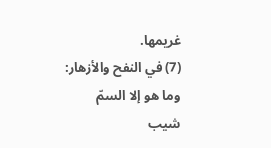غريمها.
(7) في النفح والأزهار: وما هو إلا السمّ شيب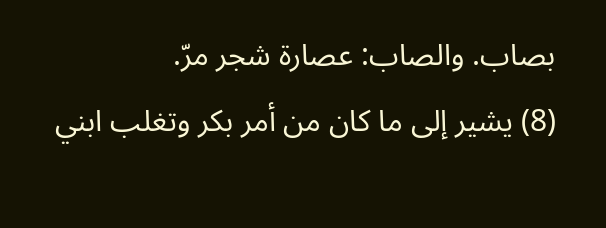بصاب. والصاب: عصارة شجر مرّ.
(8) يشير إلى ما كان من أمر بكر وتغلب ابني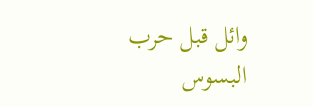وائل قبل حرب البسوس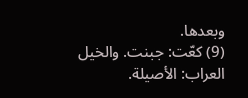وبعدها.
(9) كعّت: جبنت. والخيل العراب: الأصيلة.